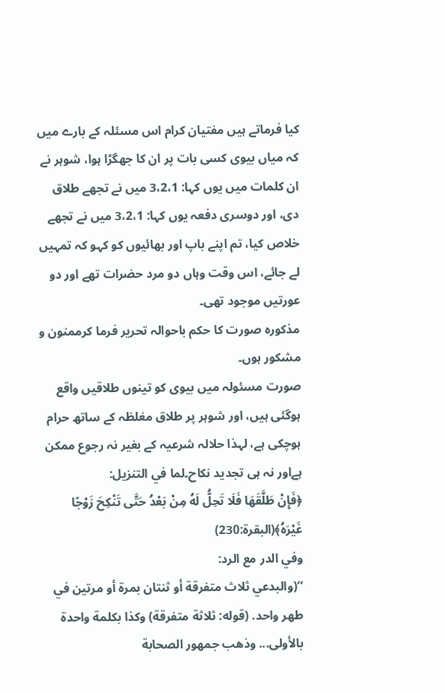کیا فرماتے ہیں مفتیان کرام اس مسئلہ کے بارے میں کہ میاں بیوی کسی بات پر ان کا جھگڑا ہوا، شوہر نے ان کلمات میں یوں کہا: 3،2،1 میں نے تجھے طلاق دی، اور دوسری دفعہ یوں کہا: 3،2،1 میں نے تجھے خلاص کیا، تم اپنے باپ اور بھائیوں کو کہو کہ تمہیں لے جائے، اس وقت وہاں دو مرد حضرات تھے اور دو عورتیں موجود تھی۔
مذکورہ صورت کا حکم باحوالہ تحریر فرما کرممنون و مشکور ہوں۔
صورت مسئولہ میں بیوی کو تینوں طلاقیں واقع ہوگئی ہیں، اور شوہر پر طلاق مغلظہ کے ساتھ حرام ہوچکی ہے، لہذا حلالہ شرعیہ کے بغیر نہ رجوع ممکن ہےاور نہ ہی تجدید نکاح۔لما في التنزیل:
﴿فَإِنْ طَلَّقَهَا فَلَا تَحِلُّ لَهُ مِنْ بَعْدُ حَتَّى تَنْكِحَ زَوْجًا غَيْرَهُ﴾(البقرة:230)
وفي الدر مع الرد:
’’(والبدعي ثلاث متفرقة أو ثنتان بمرة أو مرتين في طهر واحد. (قوله: ثلاثة متفرقة) وكذا بكلمة واحدة بالأولى... وذهب جمهور الصحابة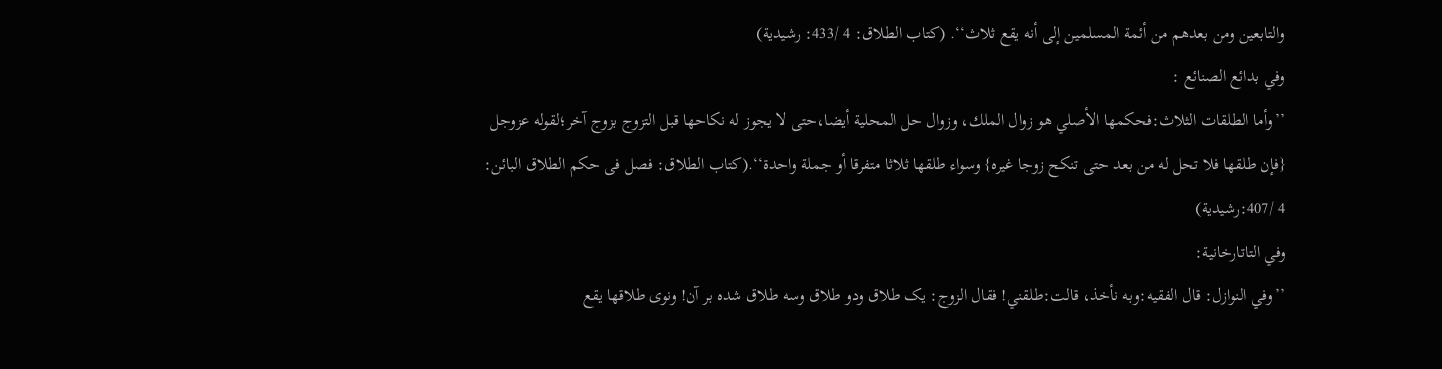والتابعين ومن بعدهم من أئمة المسلمين إلى أنه يقع ثلاث‘‘. (کتاب الطلاق: 4 /433: رشیدية)
وفي بدائع الصنائع :
’’وأما الطلقات الثلاث:فحكمها الأصلي هو زوال الملك، وزوال حل المحلية أيضا،حتى لا يجوز له نكاحها قبل التزوج بزوج آخر؛لقوله عزوجل {فإن طلقها فلا تحل له من بعد حتى تنكح زوجا غيره} وسواء طلقها ثلاثا متفرقا أو جملة واحدة‘‘.(کتاب الطلاق: فصل فی حکم الطلاق البائن: 4 /407:رشیدية)
وفي التاتارخانية:
’’وفي النوازل: قال الفقيه:وبه نأخذ، قالت:طلقني! فقال الزوج: یک طلاق ودو طلاق وسه طلاق شدہ بر آن! ونوی طلاقها یقع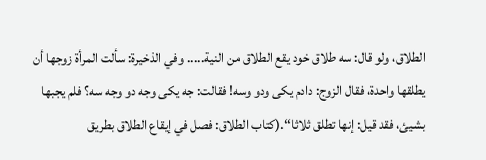الطلاق، ولو قال: سه طلاق خود یقع الطلاق من النية..... وفي الذخیرۃ: سألت المرأۃ زوجها أن یطلقها واحدۃ، فقال الزوج: دادم یکی ودو وسه! فقالت: جه یکی وجه دو وجه سه؟ فلم یجبها بشیئ، فقد قیل: إنها تطلق ثلاثا‘‘.(کتاب الطلاق: فصل في إیقاع الطلاق بطریق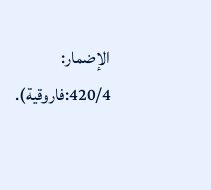الإضمار: 420/4:فاروقية).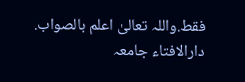فقط.واللہ تعالیٰ اعلم بالصواب.
دارالافتاء جامعہ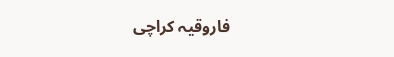فاروقیہ کراچی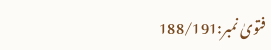فتویٰ نمبر:188/191